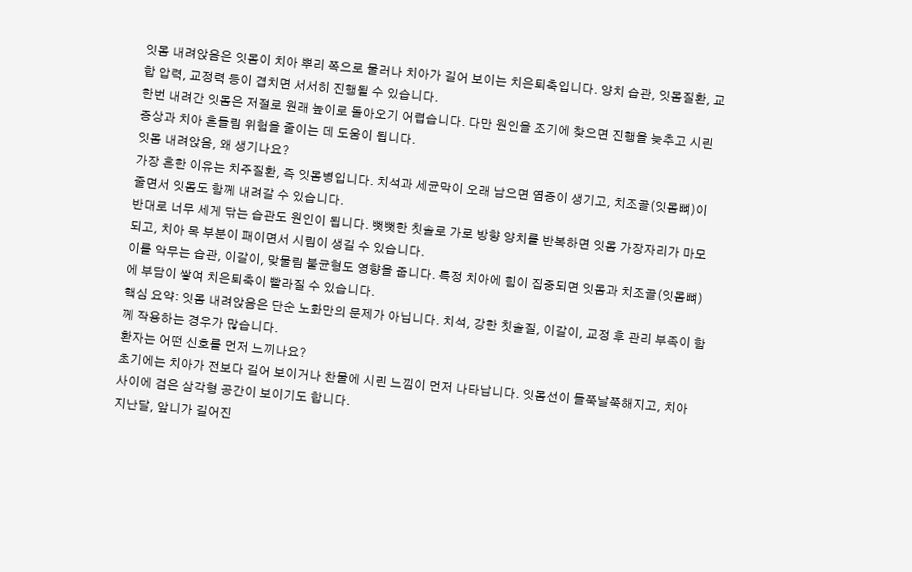잇몸 내려앉음은 잇몸이 치아 뿌리 쪽으로 물러나 치아가 길어 보이는 치은퇴축입니다. 양치 습관, 잇몸질환, 교합 압력, 교정력 등이 겹치면 서서히 진행될 수 있습니다.
한번 내려간 잇몸은 저절로 원래 높이로 돌아오기 어렵습니다. 다만 원인을 조기에 찾으면 진행을 늦추고 시린 증상과 치아 흔들림 위험을 줄이는 데 도움이 됩니다.
잇몸 내려앉음, 왜 생기나요?
가장 흔한 이유는 치주질환, 즉 잇몸병입니다. 치석과 세균막이 오래 남으면 염증이 생기고, 치조골(잇몸뼈)이 줄면서 잇몸도 함께 내려갈 수 있습니다.
반대로 너무 세게 닦는 습관도 원인이 됩니다. 뻣뻣한 칫솔로 가로 방향 양치를 반복하면 잇몸 가장자리가 마모되고, 치아 목 부분이 패이면서 시림이 생길 수 있습니다.
이를 악무는 습관, 이갈이, 맞물림 불균형도 영향을 줍니다. 특정 치아에 힘이 집중되면 잇몸과 치조골(잇몸뼈)에 부담이 쌓여 치은퇴축이 빨라질 수 있습니다.
핵심 요약: 잇몸 내려앉음은 단순 노화만의 문제가 아닙니다. 치석, 강한 칫솔질, 이갈이, 교정 후 관리 부족이 함께 작용하는 경우가 많습니다.
환자는 어떤 신호를 먼저 느끼나요?
초기에는 치아가 전보다 길어 보이거나 찬물에 시린 느낌이 먼저 나타납니다. 잇몸선이 들쭉날쭉해지고, 치아 사이에 검은 삼각형 공간이 보이기도 합니다.
지난달, 앞니가 길어진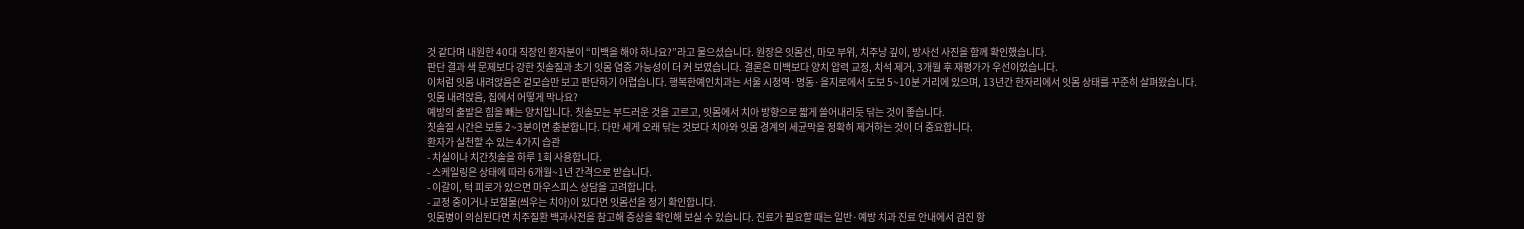것 같다며 내원한 40대 직장인 환자분이 “미백을 해야 하나요?”라고 물으셨습니다. 원장은 잇몸선, 마모 부위, 치주낭 깊이, 방사선 사진을 함께 확인했습니다.
판단 결과 색 문제보다 강한 칫솔질과 초기 잇몸 염증 가능성이 더 커 보였습니다. 결론은 미백보다 양치 압력 교정, 치석 제거, 3개월 후 재평가가 우선이었습니다.
이처럼 잇몸 내려앉음은 겉모습만 보고 판단하기 어렵습니다. 행복한예인치과는 서울 시청역·명동·을지로에서 도보 5~10분 거리에 있으며, 13년간 한자리에서 잇몸 상태를 꾸준히 살펴왔습니다.
잇몸 내려앉음, 집에서 어떻게 막나요?
예방의 출발은 힘을 빼는 양치입니다. 칫솔모는 부드러운 것을 고르고, 잇몸에서 치아 방향으로 짧게 쓸어내리듯 닦는 것이 좋습니다.
칫솔질 시간은 보통 2~3분이면 충분합니다. 다만 세게 오래 닦는 것보다 치아와 잇몸 경계의 세균막을 정확히 제거하는 것이 더 중요합니다.
환자가 실천할 수 있는 4가지 습관
- 치실이나 치간칫솔을 하루 1회 사용합니다.
- 스케일링은 상태에 따라 6개월~1년 간격으로 받습니다.
- 이갈이, 턱 피로가 있으면 마우스피스 상담을 고려합니다.
- 교정 중이거나 보철물(씌우는 치아)이 있다면 잇몸선을 정기 확인합니다.
잇몸병이 의심된다면 치주질환 백과사전을 참고해 증상을 확인해 보실 수 있습니다. 진료가 필요할 때는 일반·예방 치과 진료 안내에서 검진 항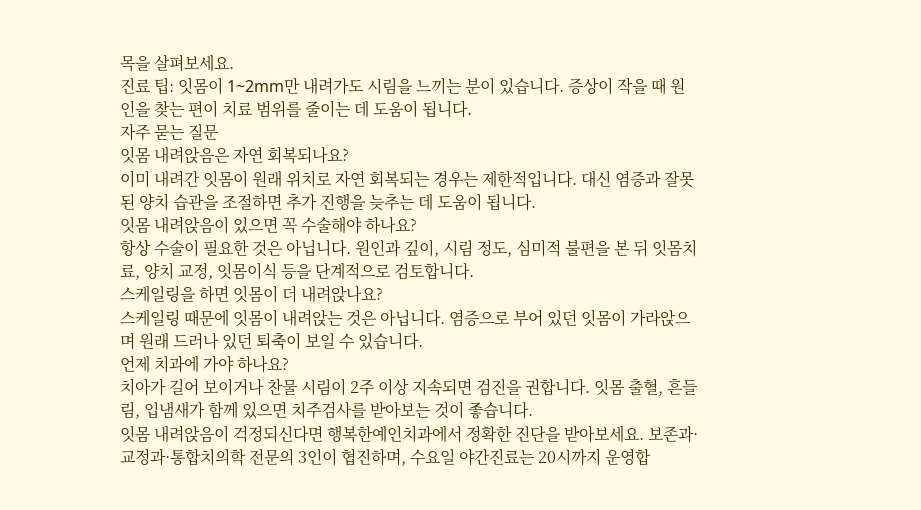목을 살펴보세요.
진료 팁: 잇몸이 1~2mm만 내려가도 시림을 느끼는 분이 있습니다. 증상이 작을 때 원인을 찾는 편이 치료 범위를 줄이는 데 도움이 됩니다.
자주 묻는 질문
잇몸 내려앉음은 자연 회복되나요?
이미 내려간 잇몸이 원래 위치로 자연 회복되는 경우는 제한적입니다. 대신 염증과 잘못된 양치 습관을 조절하면 추가 진행을 늦추는 데 도움이 됩니다.
잇몸 내려앉음이 있으면 꼭 수술해야 하나요?
항상 수술이 필요한 것은 아닙니다. 원인과 깊이, 시림 정도, 심미적 불편을 본 뒤 잇몸치료, 양치 교정, 잇몸이식 등을 단계적으로 검토합니다.
스케일링을 하면 잇몸이 더 내려앉나요?
스케일링 때문에 잇몸이 내려앉는 것은 아닙니다. 염증으로 부어 있던 잇몸이 가라앉으며 원래 드러나 있던 퇴축이 보일 수 있습니다.
언제 치과에 가야 하나요?
치아가 길어 보이거나 찬물 시림이 2주 이상 지속되면 검진을 권합니다. 잇몸 출혈, 흔들림, 입냄새가 함께 있으면 치주검사를 받아보는 것이 좋습니다.
잇몸 내려앉음이 걱정되신다면 행복한예인치과에서 정확한 진단을 받아보세요. 보존과·교정과·통합치의학 전문의 3인이 협진하며, 수요일 야간진료는 20시까지 운영합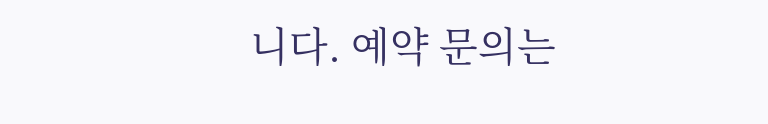니다. 예약 문의는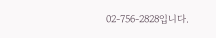02-756-2828입니다.